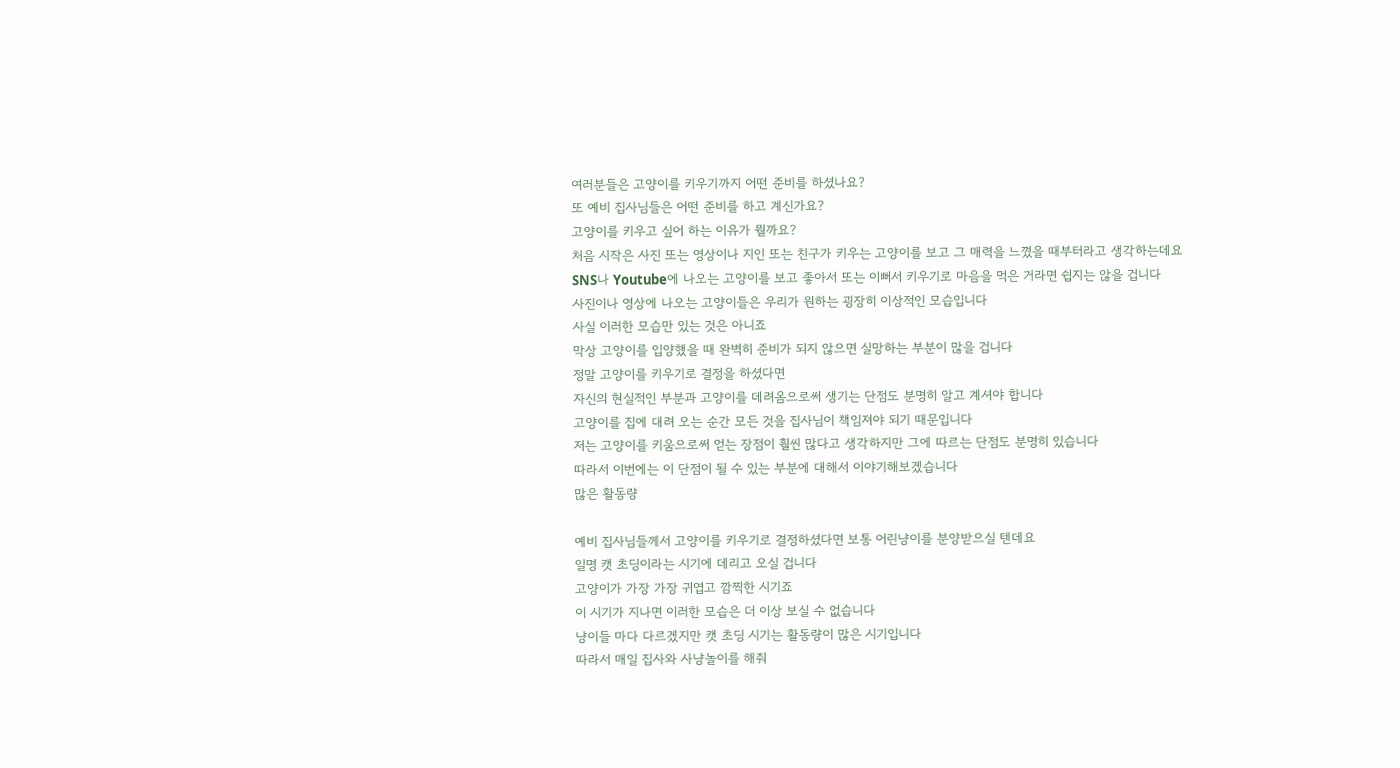여러분들은 고양이를 키우기까지 어떤 준비를 하셨나요?
또 예비 집사님들은 어떤 준비를 하고 계신가요?
고양이를 키우고 싶어 하는 이유가 뭘까요?
처음 시작은 사진 또는 영상이나 지인 또는 친구가 키우는 고양이를 보고 그 매력을 느꼈을 때부터라고 생각하는데요
SNS나 Youtube에 나오는 고양이를 보고 좋아서 또는 이뻐서 키우기로 마음을 먹은 거라면 쉽지는 않을 겁니다
사진이나 영상에 나오는 고양이들은 우리가 원하는 굉장히 이상적인 모습입니다
사실 이러한 모습만 있는 것은 아니죠
막상 고양이를 입양했을 때 완벽히 준비가 되지 않으면 실망하는 부분이 많을 겁니다
정말 고양이를 키우기로 결정을 하셨다면
자신의 현실적인 부분과 고양이를 데려옴으로써 생기는 단점도 분명히 알고 계셔야 합니다
고양이를 집에 대려 오는 순간 모든 것을 집사님이 책임져야 되기 때문입니다
저는 고양이를 키움으로써 얻는 장점이 훨씬 많다고 생각하지만 그에 따르는 단점도 분명히 있습니다
따라서 이번에는 이 단점이 될 수 있는 부분에 대해서 이야기해보겠습니다
많은 활동량

예비 집사님들께서 고양이를 키우기로 결정하셨다면 보통 어린냥이를 분양받으실 텐데요
일명 캣 초딩이라는 시기에 데리고 오실 겁니다
고양이가 가장 가장 귀엽고 깜찍한 시기죠
이 시기가 지나면 이러한 모습은 더 이상 보실 수 없습니다
냥이들 마다 다르겠지만 캣 초딩 시기는 활동량이 많은 시기입니다
따라서 매일 집사와 사냥놀이를 해줘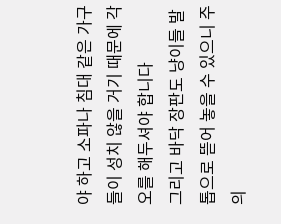야 하고 소파나 침대 같은 가구들이 성치 않을 거기 때문에 각오를 해두셔야 합니다
그리고 바닥 장판도 냥이들 발톱으로 뜯어 놓을 수 있으니 주의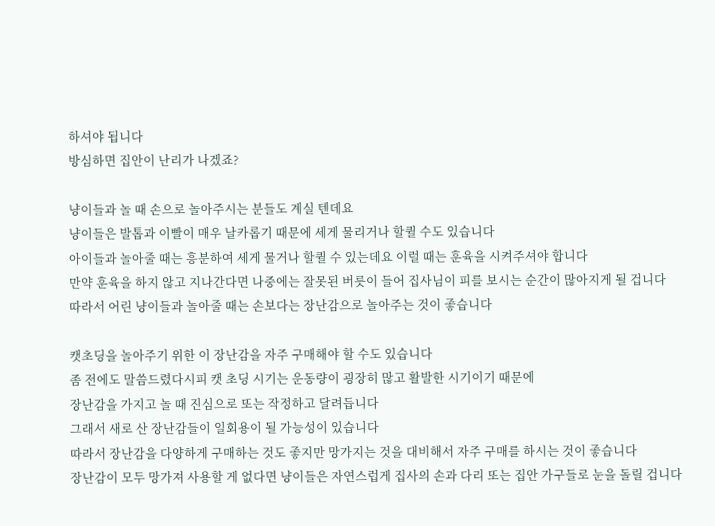하셔야 됩니다
방심하면 집안이 난리가 나겠죠?

냥이들과 놀 때 손으로 놀아주시는 분들도 계실 텐데요
냥이들은 발톱과 이빨이 매우 날카롭기 때문에 세게 물리거나 할퀼 수도 있습니다
아이들과 놀아줄 때는 흥분하여 세게 물거나 할퀼 수 있는데요 이럴 때는 훈육을 시켜주셔야 합니다
만약 훈육을 하지 않고 지나간다면 나중에는 잘못된 버릇이 들어 집사님이 피를 보시는 순간이 많아지게 될 겁니다
따라서 어린 냥이들과 놀아줄 때는 손보다는 장난감으로 놀아주는 것이 좋습니다

캣초딩을 놀아주기 위한 이 장난감을 자주 구매해야 할 수도 있습니다
좀 전에도 말씀드렸다시피 캣 초딩 시기는 운동량이 굉장히 많고 활발한 시기이기 때문에
장난감을 가지고 놀 때 진심으로 또는 작정하고 달려듭니다
그래서 새로 산 장난감들이 일회용이 될 가능성이 있습니다
따라서 장난감을 다양하게 구매하는 것도 좋지만 망가지는 것을 대비해서 자주 구매를 하시는 것이 좋습니다
장난감이 모두 망가져 사용할 게 없다면 냥이들은 자연스럽게 집사의 손과 다리 또는 집안 가구들로 눈을 돌릴 겁니다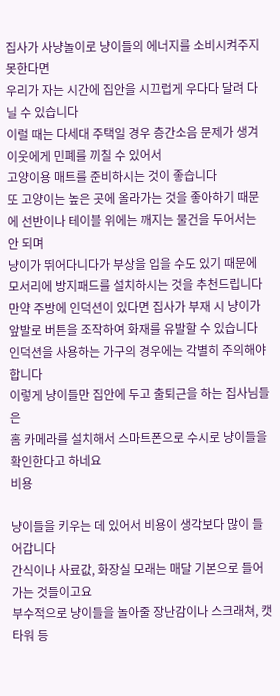집사가 사냥놀이로 냥이들의 에너지를 소비시켜주지 못한다면
우리가 자는 시간에 집안을 시끄럽게 우다다 달려 다닐 수 있습니다
이럴 때는 다세대 주택일 경우 층간소음 문제가 생겨 이웃에게 민폐를 끼칠 수 있어서
고양이용 매트를 준비하시는 것이 좋습니다
또 고양이는 높은 곳에 올라가는 것을 좋아하기 때문에 선반이나 테이블 위에는 깨지는 물건을 두어서는 안 되며
냥이가 뛰어다니다가 부상을 입을 수도 있기 때문에 모서리에 방지패드를 설치하시는 것을 추천드립니다
만약 주방에 인덕션이 있다면 집사가 부재 시 냥이가 앞발로 버튼을 조작하여 화재를 유발할 수 있습니다
인덕션을 사용하는 가구의 경우에는 각별히 주의해야 합니다
이렇게 냥이들만 집안에 두고 출퇴근을 하는 집사님들은
홈 카메라를 설치해서 스마트폰으로 수시로 냥이들을 확인한다고 하네요
비용

냥이들을 키우는 데 있어서 비용이 생각보다 많이 들어갑니다
간식이나 사료값, 화장실 모래는 매달 기본으로 들어가는 것들이고요
부수적으로 냥이들을 놀아줄 장난감이나 스크래쳐, 캣타워 등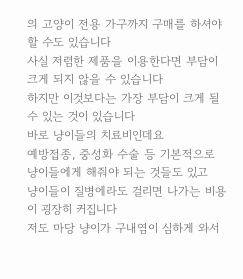의 고양이 전용 가구까지 구매를 하셔야 할 수도 있습니다
사실 저렴한 제품을 이용한다면 부담이 크게 되지 않을 수 있습니다
하지만 이것보다는 가장 부담이 크게 될 수 있는 것이 있습니다
바로 냥이들의 치료비인데요
예방접종, 중성화 수술 등 기본적으로 냥이들에게 해줘야 되는 것들도 있고
냥이들이 질병에라도 걸리면 나가는 비용이 굉장히 커집니다
저도 마당 냥이가 구내염이 심하게 와서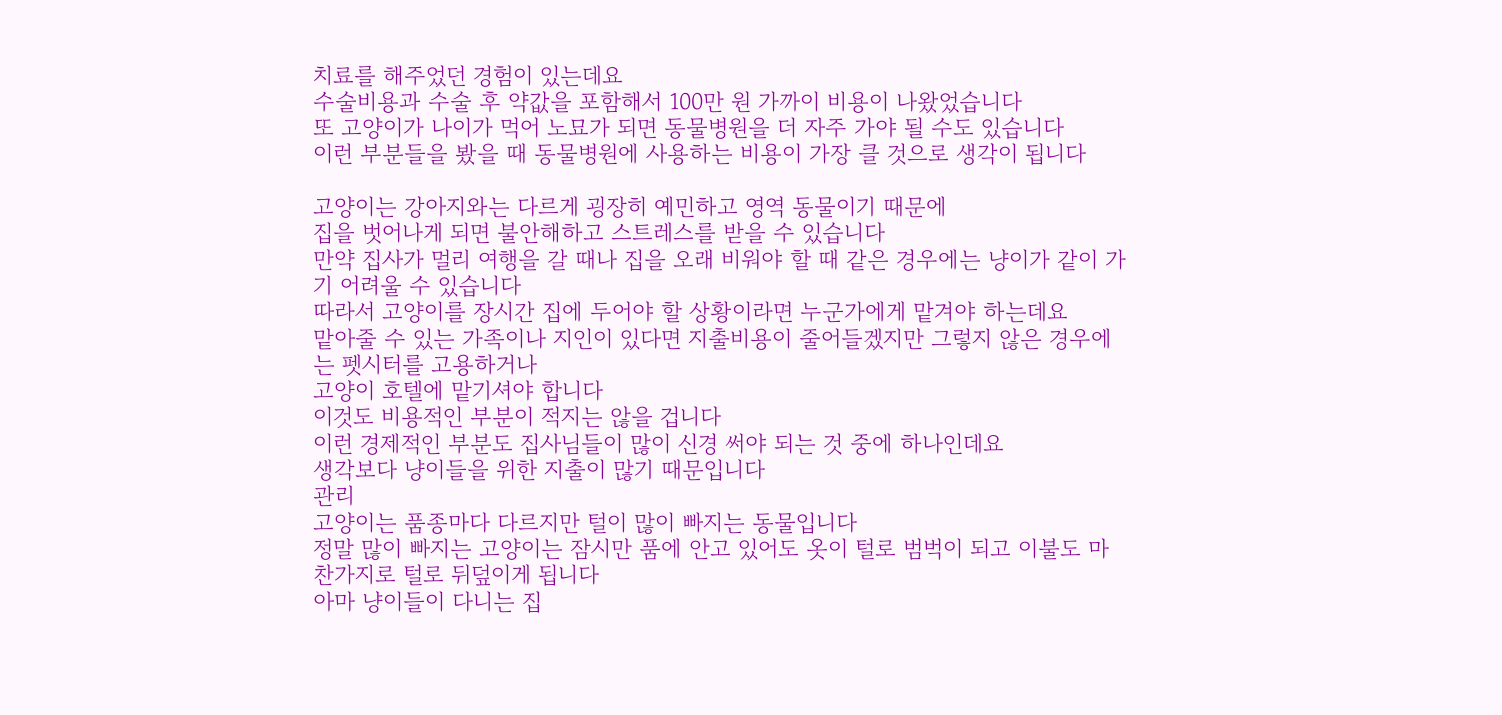치료를 해주었던 경험이 있는데요
수술비용과 수술 후 약값을 포함해서 100만 원 가까이 비용이 나왔었습니다
또 고양이가 나이가 먹어 노묘가 되면 동물병원을 더 자주 가야 될 수도 있습니다
이런 부분들을 봤을 때 동물병원에 사용하는 비용이 가장 클 것으로 생각이 됩니다

고양이는 강아지와는 다르게 굉장히 예민하고 영역 동물이기 때문에
집을 벗어나게 되면 불안해하고 스트레스를 받을 수 있습니다
만약 집사가 멀리 여행을 갈 때나 집을 오래 비워야 할 때 같은 경우에는 냥이가 같이 가기 어려울 수 있습니다
따라서 고양이를 장시간 집에 두어야 할 상황이라면 누군가에게 맡겨야 하는데요
맡아줄 수 있는 가족이나 지인이 있다면 지출비용이 줄어들겠지만 그렇지 않은 경우에는 펫시터를 고용하거나
고양이 호텔에 맡기셔야 합니다
이것도 비용적인 부분이 적지는 않을 겁니다
이런 경제적인 부분도 집사님들이 많이 신경 써야 되는 것 중에 하나인데요
생각보다 냥이들을 위한 지출이 많기 때문입니다
관리
고양이는 품종마다 다르지만 털이 많이 빠지는 동물입니다
정말 많이 빠지는 고양이는 잠시만 품에 안고 있어도 옷이 털로 범벅이 되고 이불도 마찬가지로 털로 뒤덮이게 됩니다
아마 냥이들이 다니는 집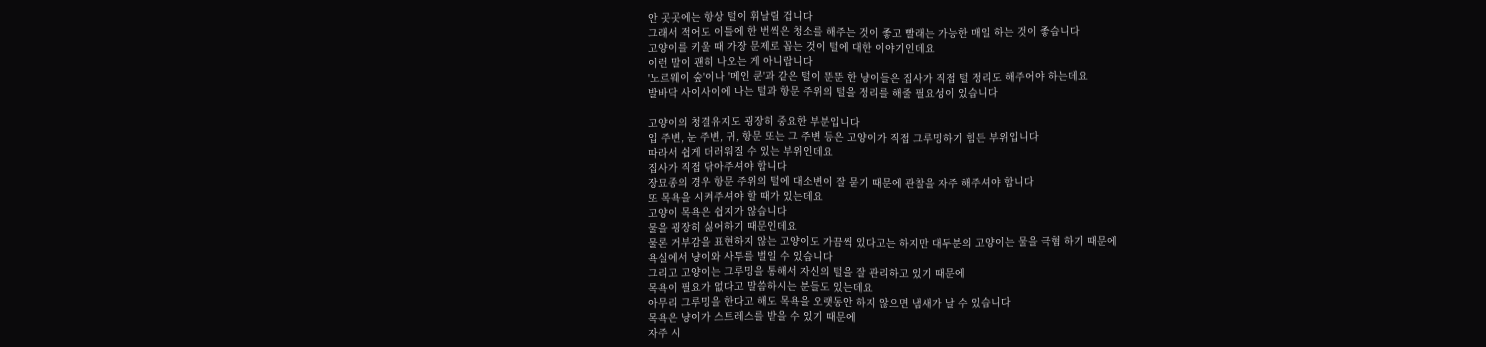안 곳곳에는 항상 털이 휘날릴 겁니다
그래서 적어도 이틀에 한 번씩은 청소를 해주는 것이 좋고 빨래는 가능한 매일 하는 것이 좋습니다
고양이를 키울 때 가장 문제로 꼽는 것이 털에 대한 이야기인데요
이런 말이 괜히 나오는 게 아니랍니다
'노르웨이 숲'이나 '메인 쿤'과 같은 털이 뚠뚠 한 냥이들은 집사가 직접 털 정리도 해주어야 하는데요
발바닥 사이사이에 나는 털과 항문 주위의 털을 정리를 해줄 필요성이 있습니다

고양이의 청결유지도 굉장히 중요한 부분입니다
입 주변, 눈 주변, 귀, 항문 또는 그 주변 등은 고양이가 직접 그루밍하기 힘든 부위입니다
따라서 쉽게 더러워질 수 있는 부위인데요
집사가 직접 닦아주셔야 합니다
장묘종의 경우 항문 주위의 털에 대소변이 잘 묻기 때문에 관찰을 자주 해주셔야 합니다
또 목욕을 시켜주셔야 할 때가 있는데요
고양이 목욕은 쉽지가 않습니다
물을 굉장히 싫어하기 때문인데요
물론 거부감을 표현하지 않는 고양이도 가끔씩 있다고는 하지만 대두분의 고양이는 물을 극혐 하기 때문에
욕실에서 냥이와 사투를 벌일 수 있습니다
그리고 고양이는 그루밍을 통해서 자신의 털을 잘 관리하고 있기 때문에
목욕이 필요가 없다고 말씀하시는 분들도 있는데요
아무리 그루밍을 한다고 해도 목욕을 오랫동안 하지 않으면 냄새가 날 수 있습니다
목욕은 냥이가 스트레스를 받을 수 있기 때문에
자주 시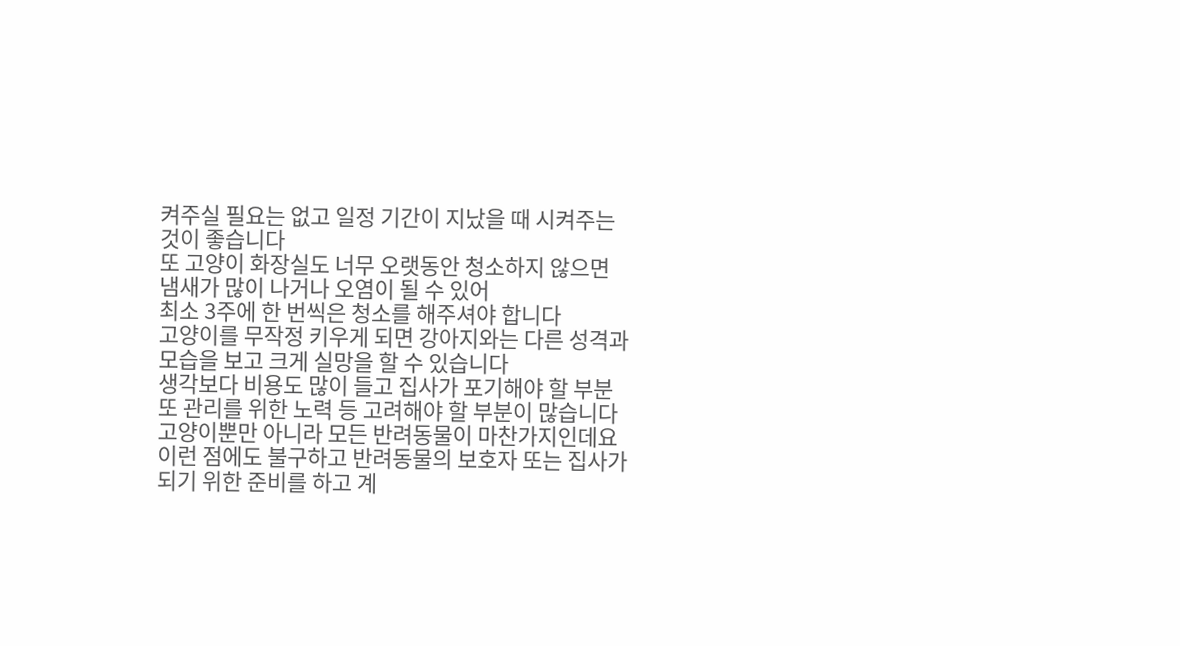켜주실 필요는 없고 일정 기간이 지났을 때 시켜주는 것이 좋습니다
또 고양이 화장실도 너무 오랫동안 청소하지 않으면 냄새가 많이 나거나 오염이 될 수 있어
최소 3주에 한 번씩은 청소를 해주셔야 합니다
고양이를 무작정 키우게 되면 강아지와는 다른 성격과 모습을 보고 크게 실망을 할 수 있습니다
생각보다 비용도 많이 들고 집사가 포기해야 할 부분 또 관리를 위한 노력 등 고려해야 할 부분이 많습니다
고양이뿐만 아니라 모든 반려동물이 마찬가지인데요
이런 점에도 불구하고 반려동물의 보호자 또는 집사가 되기 위한 준비를 하고 계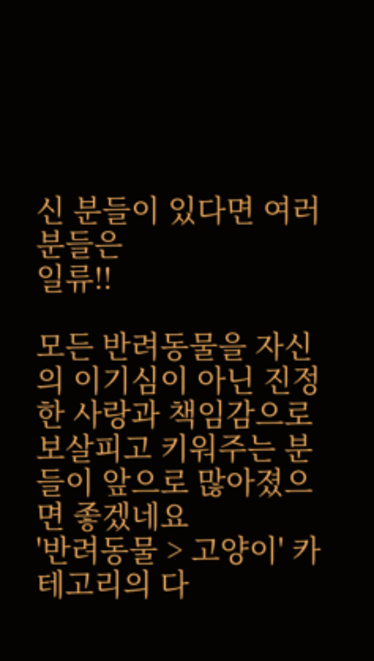신 분들이 있다면 여러분들은
일류!!

모든 반려동물을 자신의 이기심이 아닌 진정한 사랑과 책임감으로 보살피고 키워주는 분들이 앞으로 많아졌으면 좋겠네요
'반려동물 > 고양이' 카테고리의 다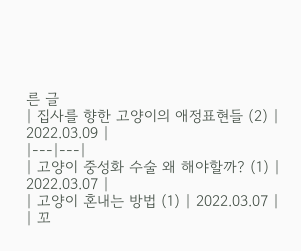른 글
| 집사를 향한 고양이의 애정표현들 (2) | 2022.03.09 |
|---|---|
| 고양이 중성화 수술 왜 해야할까? (1) | 2022.03.07 |
| 고양이 혼내는 방법 (1) | 2022.03.07 |
| 꼬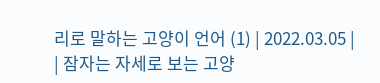리로 말하는 고양이 언어 (1) | 2022.03.05 |
| 잠자는 자세로 보는 고양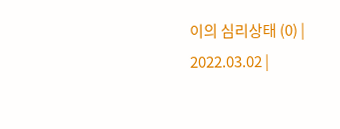이의 심리상태 (0) | 2022.03.02 |